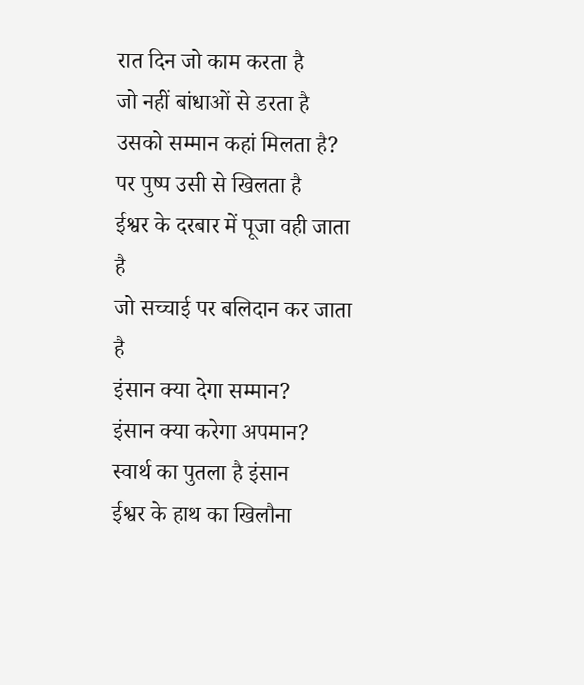रात दिन जो काम करता है
जो नहीं बांधाओं से डरता है
उसको सम्मान कहां मिलता है?
पर पुष्प उसी से खिलता है
ईश्वर के दरबार में पूजा वही जाता है
जो सच्चाई पर बलिदान कर जाता है
इंसान क्या देगा सम्मान?
इंसान क्या करेगा अपमान?
स्वार्थ का पुतला है इंसान
ईश्वर के हाथ का खिलौना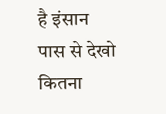है इंसान
पास से देखो कितना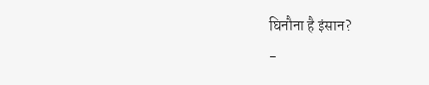घिनौना है इंसान?
-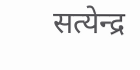सत्येन्द्र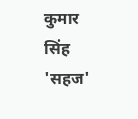कुमार सिंह 'सहज'